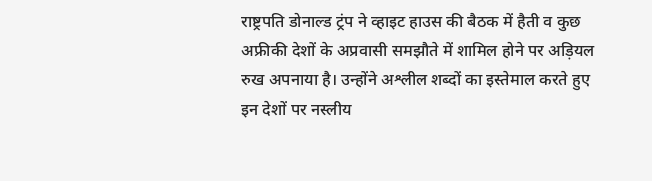राष्ट्रपति डोनाल्ड ट्रंप ने व्हाइट हाउस की बैठक में हैती व कुछ अफ्रीकी देशों के अप्रवासी समझौते में शामिल होने पर अड़ियल रुख अपनाया है। उन्होंने अश्लील शब्दों का इस्तेमाल करते हुए इन देशों पर नस्लीय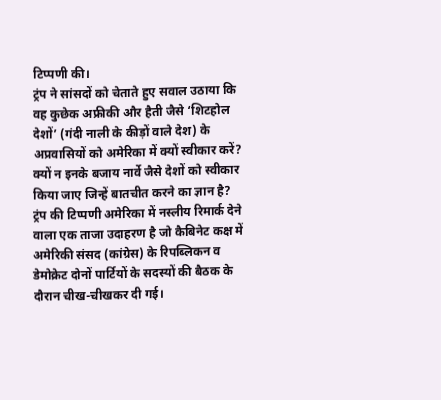टिप्पणी की।
ट्रंप ने सांसदों को चेताते हुए सवाल उठाया कि वह कुछेक अफ्रीकी और हैती जैसे ‘शिटहोल देशों’ (गंदी नाली के कीड़ों वाले देश) के अप्रवासियों को अमेरिका में क्यों स्वीकार करें? क्यों न इनके बजाय नार्वे जैसे देशों को स्वीकार किया जाए जिन्हें बातचीत करने का ज्ञान है?
ट्रंप की टिप्पणी अमेरिका में नस्लीय रिमार्क देने वाला एक ताजा उदाहरण है जो कैबिनेट कक्ष में अमेरिकी संसद (कांग्रेस) के रिपब्लिकन व डेमोक्रेट दोनों पार्टियों के सदस्यों की बैठक के दौरान चीख-चीखकर दी गई।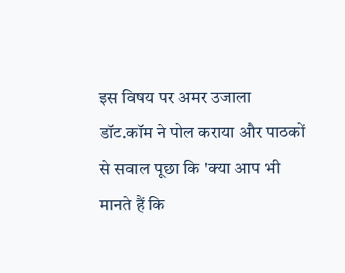इस विषय पर अमर उजाला डॉट.कॉम ने पोल कराया और पाठकों से सवाल पूछा कि 'क्या आप भी मानते हैं कि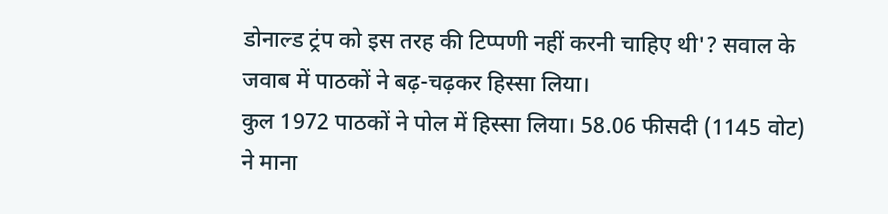डोनाल्ड ट्रंप को इस तरह की टिप्पणी नहीं करनी चाहिए थी'? सवाल के जवाब में पाठकों ने बढ़-चढ़कर हिस्सा लिया।
कुल 1972 पाठकों ने पोल में हिस्सा लिया। 58.06 फीसदी (1145 वोट) ने माना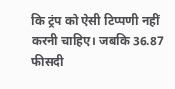कि ट्रंप को ऐसी टिप्पणी नहीं करनी चाहिए। जबकि 36.87 फीसदी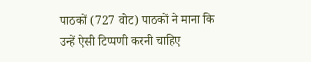पाठकों (727 वोट) पाठकों ने माना कि उन्हें ऐसी टिप्पणी करनी चाहिए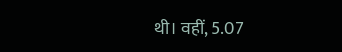थी। वहीं, 5.07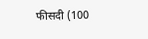फीसदी (100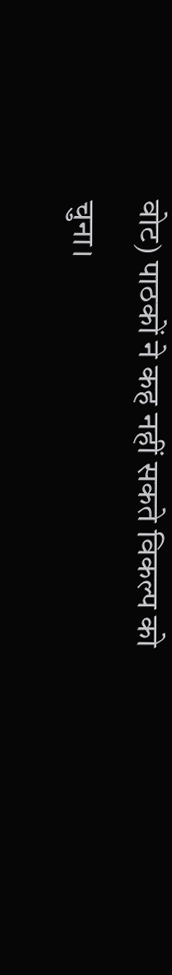वोट) पाठकों ने कह नहीं सकते विकल्प को चुना।